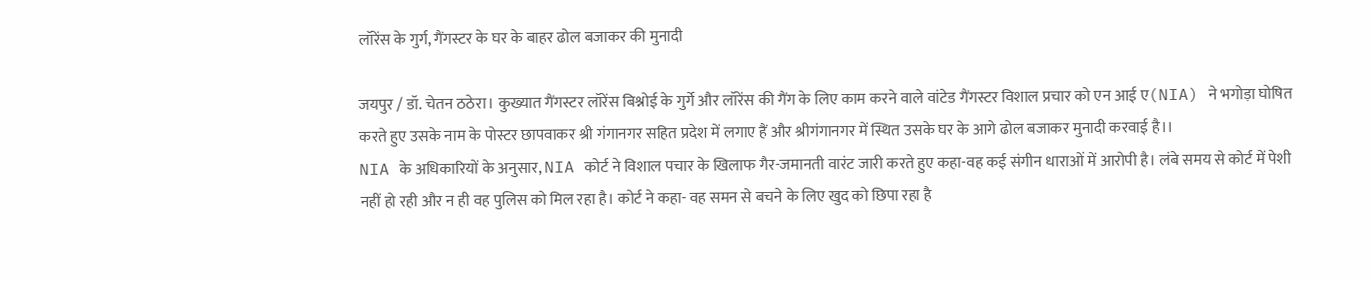लॉरेंस के गुर्ग, गैंगस्टर के घर के बाहर ढोल बजाकर की मुनादी

जयपुर / डॉ. चेतन ठठेरा। कुख्यात गैंगस्टर लॉरेंस बिश्नोई के गुर्गे और लॉरेंस की गैंग के लिए काम करने वाले वांटेड गैंगस्टर विशाल प्रचार को एन आई ए(NIA) ने भगोड़ा घोषित करते हुए उसके नाम के पोस्टर छापवाकर श्री गंगानगर सहित प्रदेश में लगाए हैं और श्रीगंगानगर में स्थित उसके घर के आगे ढोल बजाकर मुनादी करवाई है।।
NIA के अधिकारियों के अनुसार, NIA कोर्ट ने विशाल पचार के खिलाफ गैर-जमानती वारंट जारी करते हुए कहा-वह कई संगीन धाराओं में आरोपी है। लंबे समय से कोर्ट में पेशी नहीं हो रही और न ही वह पुलिस को मिल रहा है। कोर्ट ने कहा- वह समन से बचने के लिए खुद को छिपा रहा है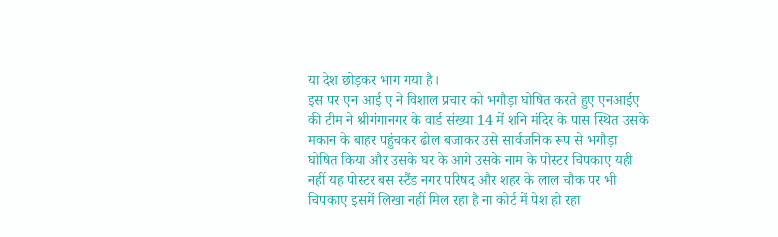या देश छोड़कर भाग गया है।
इस पर एन आई ए ने विशाल प्रचार को भगौड़ा घोषित करते हुए एनआईए की टीम ने श्रीगंगानगर के वार्ड संख्या 14 में शनि मंदिर के पास स्थित उसके मकान के बाहर पहुंचकर ढोल बजाकर उसे सार्वजनिक रूप से भगौड़ा घोषित किया और उसके घर के आगे उसके नाम के पोस्टर चिपकाए यही नहीं यह पोस्टर बस स्टैंड नगर परिषद और शहर के लाल चौक पर भी चिपकाए इसमें लिखा नहीं मिल रहा है ना कोर्ट में पेश हो रहा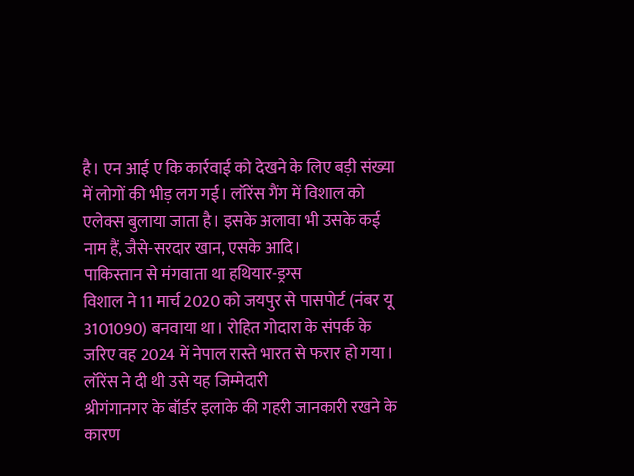है। एन आई ए कि कार्रवाई को देखने के लिए बड़ी संख्या में लोगों की भीड़ लग गई। लॉरेंस गैंग में विशाल को एलेक्स बुलाया जाता है। इसके अलावा भी उसके कई नाम हैं, जैसे-सरदार खान, एसके आदि।
पाकिस्तान से मंगवाता था हथियार-ड्रग्स
विशाल ने 11 मार्च 2020 को जयपुर से पासपोर्ट (नंबर यू 3101090) बनवाया था। रोहित गोदारा के संपर्क के जरिए वह 2024 में नेपाल रास्ते भारत से फरार हो गया।
लॉरेंस ने दी थी उसे यह जिम्मेदारी
श्रीगंगानगर के बॉर्डर इलाके की गहरी जानकारी रखने के कारण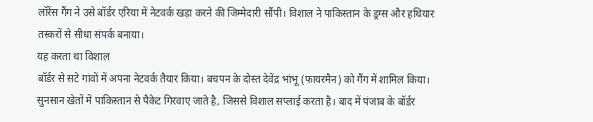लॉरेंस गैंग ने उसे बॉर्डर एरिया में नेटवर्क खड़ा करने की जिम्मेदारी सौंपी। विशाल ने पाकिस्तान के ड्रग्स और हथियार तस्करों से सीधा संपर्क बनाया।
यह करता था विशाल
बॉर्डर से सटे गांवों में अपना नेटवर्क तैयार किया। बचपन के दोस्त देवेंद्र भांभू (फायरमैन) को गैंग में शामिल किया। सुनसान खेतों में पाकिस्तान से पैकेट गिरवाए जाते है, जिससे विशाल सप्लाई करता है। बाद में पंजाब के बॉर्डर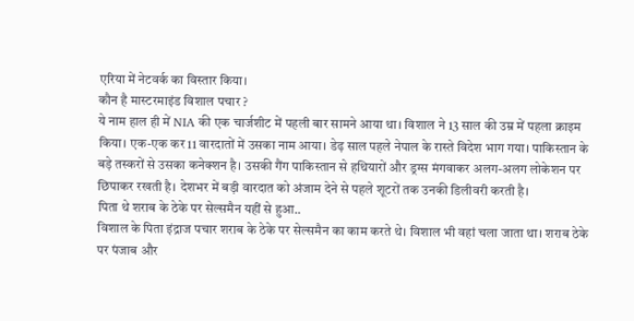एरिया में नेटवर्क का विस्तार किया।
कौन है मास्टरमाइंड विशाल पचार ?
ये नाम हाल ही में NIA की एक चार्जशीट में पहली बार सामने आया था। विशाल ने 13 साल की उम्र में पहला क्राइम किया। एक-एक कर 11 वारदातों में उसका नाम आया। डेढ़ साल पहले नेपाल के रास्ते विदेश भाग गया। पाकिस्तान के बड़े तस्करों से उसका कनेक्शन है। उसकी गैंग पाकिस्तान से हथियारों और ड्रग्स मंगवाकर अलग-अलग लोकेशन पर छिपाकर रखती है। देशभर में बड़ी वारदात को अंजाम देने से पहले शूटरों तक उनकी डिलीवरी करती है।
पिता थे शराब के ठेके पर सेल्समैन यहीं से हुआ..
विशाल के पिता इंद्राज पचार शराब के ठेके पर सेल्समैन का काम करते थे। विशाल भी वहां चला जाता था। शराब ठेके पर पंजाब और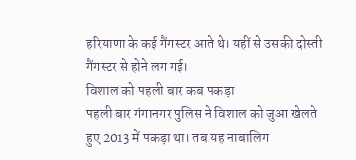हरियाणा के कई गैंगस्टर आते थे। यहीं से उसकी दोस्ती गैंगस्टर से होने लग गई।
विशाल को पहली बार कब पकड़ा
पहली बार गंगानगर पुलिस ने विशाल को जुआ खेलते हुए 2013 में पकड़ा था। तब यह नाबालिग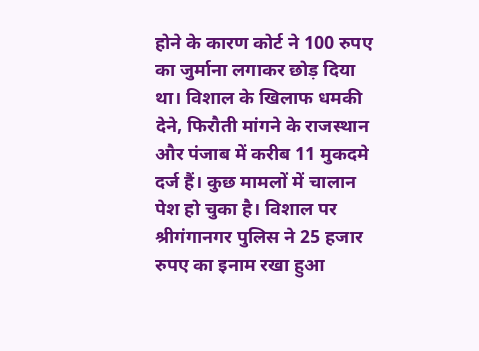होने के कारण कोर्ट ने 100 रुपए का जुर्माना लगाकर छोड़ दिया था। विशाल के खिलाफ धमकी देने, फिरौती मांगने के राजस्थान और पंजाब में करीब 11 मुकदमे दर्ज हैं। कुछ मामलों में चालान पेश हो चुका है। विशाल पर श्रीगंगानगर पुलिस ने 25 हजार रुपए का इनाम रखा हुआ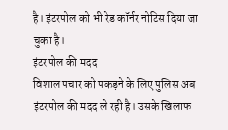है। इंटरपोल को भी रेड कॉर्नर नोटिस दिया जा चुका है।
इंटरपोल की मदद
विशाल पचार को पकड़ने के लिए पुलिस अब इंटरपोल की मदद ले रही है। उसके खिलाफ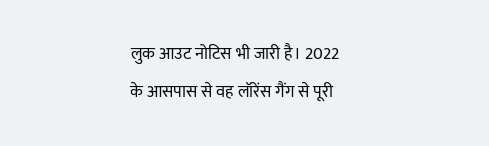लुक आउट नोटिस भी जारी है। 2022 के आसपास से वह लॉरेंस गैंग से पूरी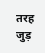तरह जुड़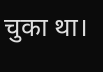चुका था।